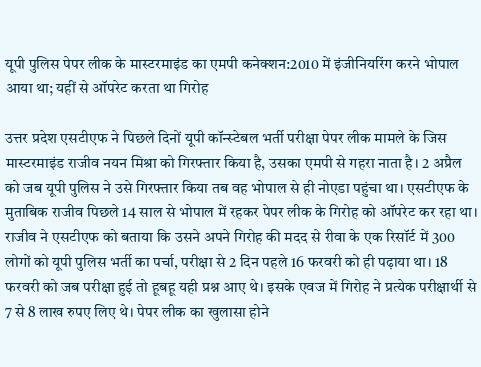यूपी पुलिस पेपर लीक के मास्टरमाइंड का एमपी कनेक्शन:2010 में इंजीनियरिंग करने भोपाल आया था; यहीं से ऑपरेट करता था गिरोह

उत्तर प्रदेश एसटीएफ ने पिछले दिनों यूपी कॉन्स्टेबल भर्ती परीक्षा पेपर लीक मामले के जिस मास्टरमाइंड राजीव नयन मिश्रा को गिरफ्तार किया है, उसका एमपी से गहरा नाता है। 2 अप्रैल को जब यूपी पुलिस ने उसे गिरफ्तार किया तब वह भोपाल से ही नोएडा पहुंचा था। एसटीएफ के मुताबिक राजीव पिछले 14 साल से भोपाल में रहकर पेपर लीक के गिरोह को ऑपरेट कर रहा था।
राजीव ने एसटीएफ को बताया कि उसने अपने गिरोह की मदद से रीवा के एक रिसॉर्ट में 300 लोगों को यूपी पुलिस भर्ती का पर्चा, परीक्षा से 2 दिन पहले 16 फरवरी को ही पढ़ाया था। 18 फरवरी को जब परीक्षा हुई तो हूबहू यही प्रश्न आए थे। इसके एवज में गिरोह ने प्रत्येक परीक्षार्थी से 7 से 8 लाख रुपए लिए थे। पेपर लीक का खुलासा होने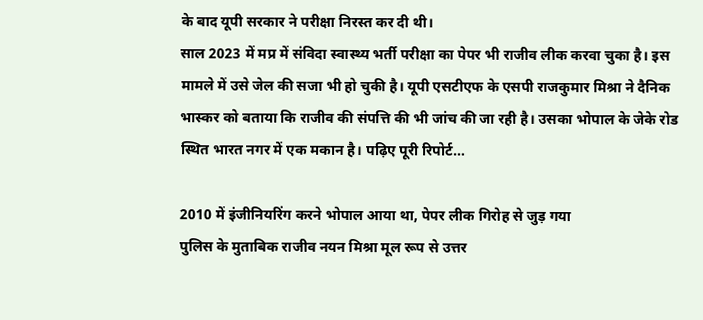के बाद यूपी सरकार ने परीक्षा निरस्त कर दी थी।
साल 2023 में मप्र में संविदा स्वास्थ्य भर्ती परीक्षा का पेपर भी राजीव लीक करवा चुका है। इस मामले में उसे जेल की सजा भी हो चुकी है। यूपी एसटीएफ के एसपी राजकुमार मिश्रा ने दैनिक भास्कर को बताया कि राजीव की संपत्ति की भी जांच की जा रही है। उसका भोपाल के जेके रोड स्थित भारत नगर में एक मकान है। पढ़िए पूरी रिपोर्ट…

2010 में इंजीनियरिंग करने भोपाल आया था, पेपर लीक गिरोह से जुड़ गया
पुलिस के मुताबिक राजीव नयन मिश्रा मूल रूप से उत्तर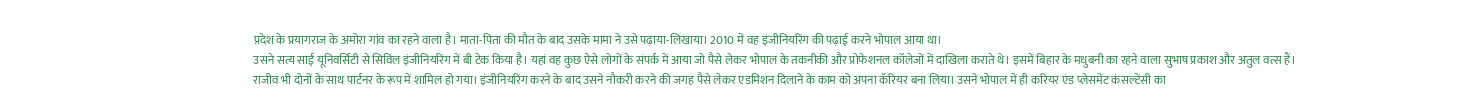प्रदेश के प्रयागराज के अमोरा गांव का रहने वाला है। माता-पिता की मौत के बाद उसके मामा ने उसे पढ़ाया-लिखाया। 2010 में वह इंजीनियरिंग की पढ़ाई करने भोपाल आया था।
उसने सत्य साईं यूनिवर्सिटी से सिविल इंजीनियरिंग में बी टेक किया है। यहां वह कुछ ऐसे लोगों के संपर्क में आया जो पैसे लेकर भोपाल के तकनीकी और प्रोफेशनल कॉलेजों में दाखिला कराते थे। इसमें बिहार के मधुबनी का रहने वाला सुभाष प्रकाश और अतुल वत्स हैं।
राजीव भी दोनों के साथ पार्टनर के रूप में शामिल हो गया। इंजीनियरिंग करने के बाद उसने नौकरी करने की जगह पैसे लेकर एडमिशन दिलाने के काम को अपना कॅरियर बना लिया। उसने भोपाल में ही करियर एंड प्लेसमेंट कंसल्टेंसी का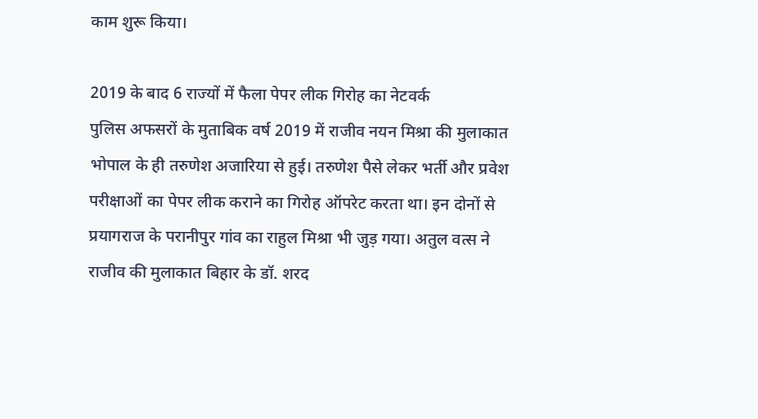काम शुरू किया।

2019 के बाद 6 राज्यों में फैला पेपर लीक गिरोह का नेटवर्क
पुलिस अफसरों के मुताबिक वर्ष 2019 में राजीव नयन मिश्रा की मुलाकात भोपाल के ही तरुणेश अजारिया से हुई। तरुणेश पैसे लेकर भर्ती और प्रवेश परीक्षाओं का पेपर लीक कराने का गिरोह ऑपरेट करता था। इन दोनों से प्रयागराज के परानीपुर गांव का राहुल मिश्रा भी जुड़ गया। अतुल वत्स ने राजीव की मुलाकात बिहार के डॉ. शरद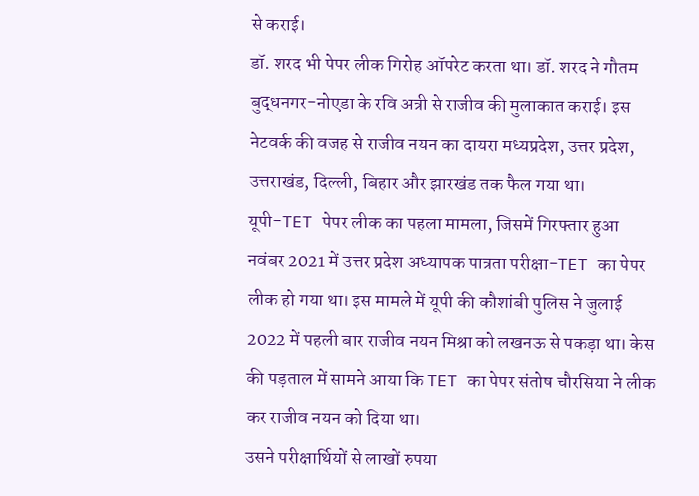से कराई।
डॉ. शरद भी पेपर लीक गिरोह ऑपरेट करता था। डॉ. शरद ने गौतम बुद्धनगर-नोएडा के रवि अत्री से राजीव की मुलाकात कराई। इस नेटवर्क की वजह से राजीव नयन का दायरा मध्यप्रदेश, उत्तर प्रदेश, उत्तराखंड, दिल्ली, बिहार और झारखंड तक फैल गया था।
यूपी-TET पेपर लीक का पहला मामला, जिसमें गिरफ्तार हुआ
नवंबर 2021 में उत्तर प्रदेश अध्यापक पात्रता परीक्षा-TET का पेपर लीक हो गया था। इस मामले में यूपी की कौशांबी पुलिस ने जुलाई 2022 में पहली बार राजीव नयन मिश्रा को लखनऊ से पकड़ा था। केस की पड़ताल में सामने आया कि TET का पेपर संतोष चौरसिया ने लीक कर राजीव नयन को दिया था।
उसने परीक्षार्थियों से लाखों रुपया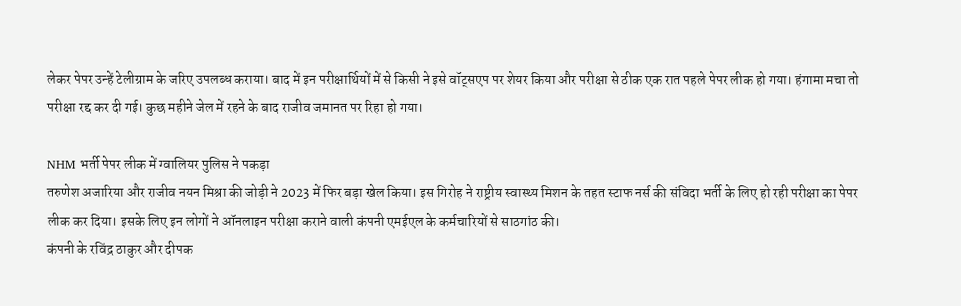लेकर पेपर उन्हें टेलीग्राम के जरिए उपलब्ध कराया। बाद में इन परीक्षार्थियों में से किसी ने इसे वॉट्सएप पर शेयर किया और परीक्षा से ठीक एक रात पहले पेपर लीक हो गया। हंगामा मचा तो परीक्षा रद्द कर दी गई। कुछ महीने जेल में रहने के बाद राजीव जमानत पर रिहा हो गया।

NHM भर्ती पेपर लीक में ग्वालियर पुलिस ने पकड़ा
तरुणेश अजारिया और राजीव नयन मिश्रा की जोड़ी ने 2023 में फिर बड़ा खेल किया। इस गिरोह ने राष्ट्रीय स्वास्थ्य मिशन के तहत स्टाफ नर्स की संविदा भर्ती के लिए हो रही परीक्षा का पेपर लीक कर दिया। इसके लिए इन लोगों ने ऑनलाइन परीक्षा कराने वाली कंपनी एमईएल के कर्मचारियों से साठगांठ की।
कंपनी के रविंद्र ठाकुर और दीपक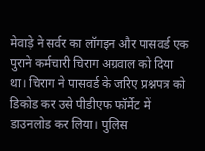मेवाड़े ने सर्वर का लॉगइन और पासवर्ड एक पुराने कर्मचारी चिराग अग्रवाल को दिया था। चिराग ने पासवर्ड के जरिए प्रश्नपत्र को डिकोड कर उसे पीडीएफ फॉर्मेट में डाउनलोड कर लिया। पुलिस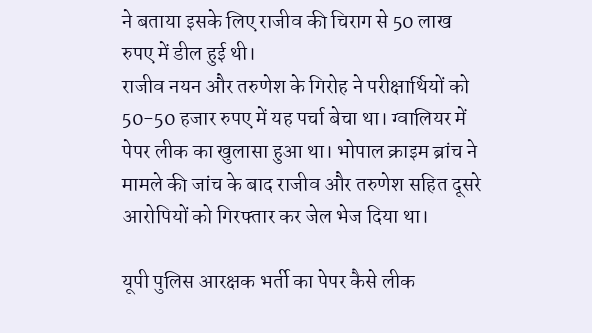ने बताया इसके लिए राजीव की चिराग से 50 लाख रुपए में डील हुई थी।
राजीव नयन और तरुणेश के गिरोह ने परीक्षार्थियों को 50-50 हजार रुपए में यह पर्चा बेचा था। ग्वालियर में पेपर लीक का खुलासा हुआ था। भोपाल क्राइम ब्रांच ने मामले की जांच के बाद राजीव और तरुणेश सहित दूसरे आरोपियों को गिरफ्तार कर जेल भेज दिया था।

यूपी पुलिस आरक्षक भर्ती का पेपर कैसे लीक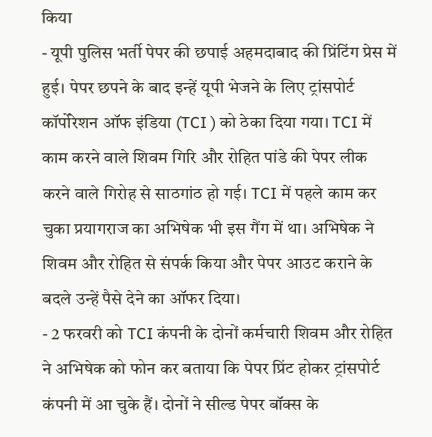किया
- यूपी पुलिस भर्ती पेपर की छपाई अहमदाबाद की प्रिंटिंग प्रेस में हुई। पेपर छपने के बाद इन्हें यूपी भेजने के लिए ट्रांसपोर्ट कॉर्पोरेशन ऑफ इंडिया (TCI ) को ठेका दिया गया। TCI में काम करने वाले शिवम गिरि और रोहित पांडे की पेपर लीक करने वाले गिरोह से साठगांठ हो गई। TCI में पहले काम कर चुका प्रयागराज का अभिषेक भी इस गैंग में था। अभिषेक ने शिवम और रोहित से संपर्क किया और पेपर आउट कराने के बदले उन्हें पैसे देने का ऑफर दिया।
- 2 फरवरी को TCI कंपनी के दोनों कर्मचारी शिवम और रोहित ने अभिषेक को फोन कर बताया कि पेपर प्रिंट होकर ट्रांसपोर्ट कंपनी में आ चुके हैं। दोनों ने सील्ड पेपर बॉक्स के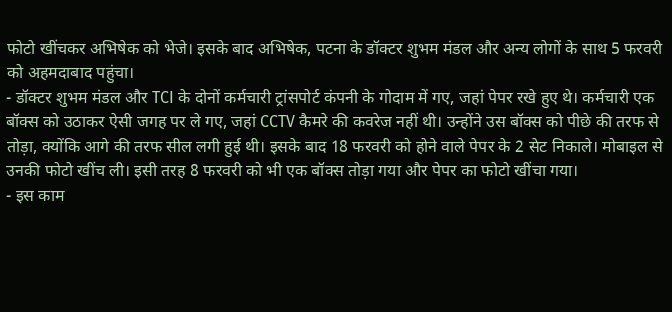फोटो खींचकर अभिषेक को भेजे। इसके बाद अभिषेक, पटना के डॉक्टर शुभम मंडल और अन्य लोगों के साथ 5 फरवरी को अहमदाबाद पहुंचा।
- डॉक्टर शुभम मंडल और TCI के दोनों कर्मचारी ट्रांसपोर्ट कंपनी के गोदाम में गए, जहां पेपर रखे हुए थे। कर्मचारी एक बॉक्स को उठाकर ऐसी जगह पर ले गए, जहां CCTV कैमरे की कवरेज नहीं थी। उन्होंने उस बॉक्स को पीछे की तरफ से तोड़ा, क्योंकि आगे की तरफ सील लगी हुई थी। इसके बाद 18 फरवरी को होने वाले पेपर के 2 सेट निकाले। मोबाइल से उनकी फोटो खींच ली। इसी तरह 8 फरवरी को भी एक बॉक्स तोड़ा गया और पेपर का फोटो खींचा गया।
- इस काम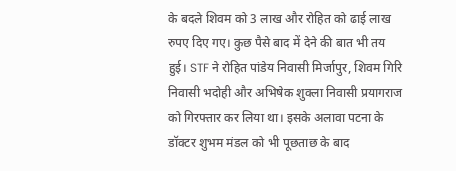के बदले शिवम को 3 लाख और रोहित को ढाई लाख रुपए दिए गए। कुछ पैसे बाद में देने की बात भी तय हुई। STF ने रोहित पांडेय निवासी मिर्जापुर, शिवम गिरि निवासी भदोही और अभिषेक शुक्ला निवासी प्रयागराज को गिरफ्तार कर लिया था। इसके अलावा पटना के डॉक्टर शुभम मंडल को भी पूछताछ के बाद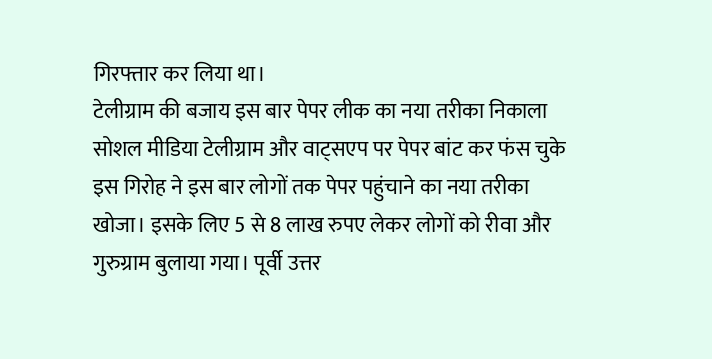गिरफ्तार कर लिया था।
टेलीग्राम की बजाय इस बार पेपर लीक का नया तरीका निकाला
सोशल मीडिया टेलीग्राम और वाट्सएप पर पेपर बांट कर फंस चुके इस गिरोह ने इस बार लोगों तक पेपर पहुंचाने का नया तरीका खोजा। इसके लिए 5 से 8 लाख रुपए लेकर लोगों को रीवा और गुरुग्राम बुलाया गया। पूर्वी उत्तर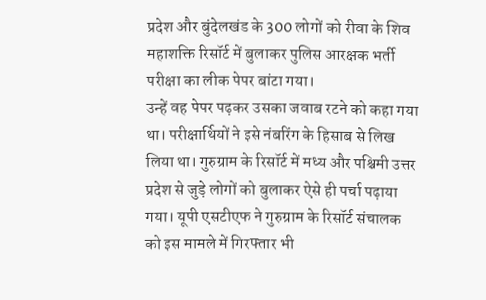प्रदेश और बुंदेलखंड के 300 लोगों को रीवा के शिव महाशक्ति रिसॉर्ट में बुलाकर पुलिस आरक्षक भर्ती परीक्षा का लीक पेपर बांटा गया।
उन्हें वह पेपर पढ़कर उसका जवाब रटने को कहा गया था। परीक्षार्थियों ने इसे नंबरिंग के हिसाब से लिख लिया था। गुरुग्राम के रिसॉर्ट में मध्य और पश्चिमी उत्तर प्रदेश से जुड़े लोगों को बुलाकर ऐसे ही पर्चा पढ़ाया गया। यूपी एसटीएफ ने गुरुग्राम के रिसॉर्ट संचालक को इस मामले में गिरफ्तार भी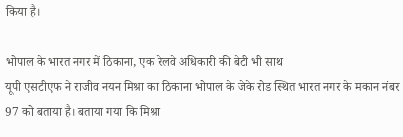किया है।

भोपाल के भारत नगर में ठिकाना, एक रेलवे अधिकारी की बेटी भी साथ
यूपी एसटीएफ ने राजीव नयन मिश्रा का ठिकाना भोपाल के जेके रोड स्थित भारत नगर के मकान नंबर 97 को बताया है। बताया गया कि मिश्रा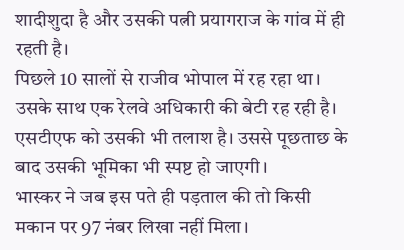शादीशुदा है और उसकी पत्नी प्रयागराज के गांव में ही रहती है।
पिछले 10 सालों से राजीव भोपाल में रह रहा था। उसके साथ एक रेलवे अधिकारी की बेटी रह रही है। एसटीएफ को उसकी भी तलाश है। उससे पूछताछ के बाद उसकी भूमिका भी स्पष्ट हो जाएगी।
भास्कर ने जब इस पते ही पड़ताल की तो किसी मकान पर 97 नंबर लिखा नहीं मिला।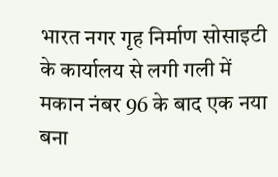भारत नगर गृह निर्माण सोसाइटी के कार्यालय से लगी गली में मकान नंबर 96 के बाद एक नया बना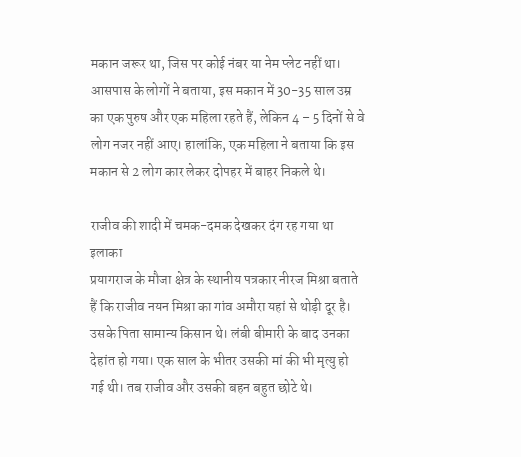मकान जरूर था, जिस पर कोई नंबर या नेम प्लेट नहीं था।
आसपास के लोगों ने बताया, इस मकान में 30-35 साल उम्र का एक पुरुष और एक महिला रहते हैं, लेकिन 4 – 5 दिनों से वे लोग नजर नहीं आए। हालांकि, एक महिला ने बताया कि इस मकान से 2 लोग कार लेकर दोपहर में बाहर निकले थे।

राजीव की शादी में चमक-दमक देखकर दंग रह गया था इलाका
प्रयागराज के मौजा क्षेत्र के स्थानीय पत्रकार नीरज मिश्रा बताते हैं कि राजीव नयन मिश्रा का गांव अमौरा यहां से थोड़ी दूर है। उसके पिता सामान्य किसान थे। लंबी बीमारी के बाद उनका देहांत हो गया। एक साल के भीतर उसकी मां की भी मृत्यु हो गई थी। तब राजीव और उसकी बहन बहुत छोटे थे।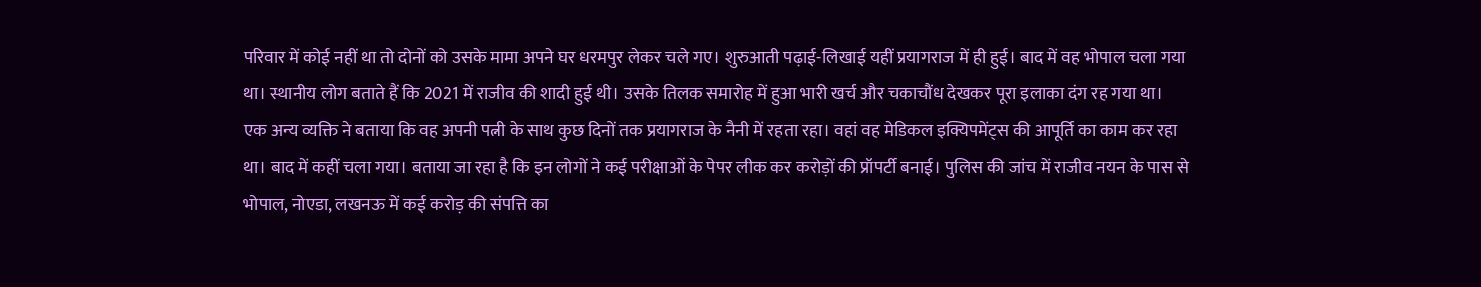परिवार में कोई नहीं था तो दोनों को उसके मामा अपने घर धरमपुर लेकर चले गए। शुरुआती पढ़ाई-लिखाई यहीं प्रयागराज में ही हुई। बाद में वह भोपाल चला गया था। स्थानीय लोग बताते हैं कि 2021 में राजीव की शादी हुई थी। उसके तिलक समारोह में हुआ भारी खर्च और चकाचौंध देखकर पूरा इलाका दंग रह गया था।
एक अन्य व्यक्ति ने बताया कि वह अपनी पत्नी के साथ कुछ दिनों तक प्रयागराज के नैनी में रहता रहा। वहां वह मेडिकल इक्यिपमेंट्स की आपूर्ति का काम कर रहा था। बाद में कहीं चला गया। बताया जा रहा है कि इन लोगों ने कई परीक्षाओं के पेपर लीक कर करोड़ों की प्रॉपर्टी बनाई। पुलिस की जांच में राजीव नयन के पास से भोपाल, नोएडा, लखनऊ में कई करोड़ की संपत्ति का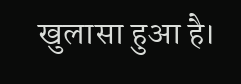खुलासा हुआ है।